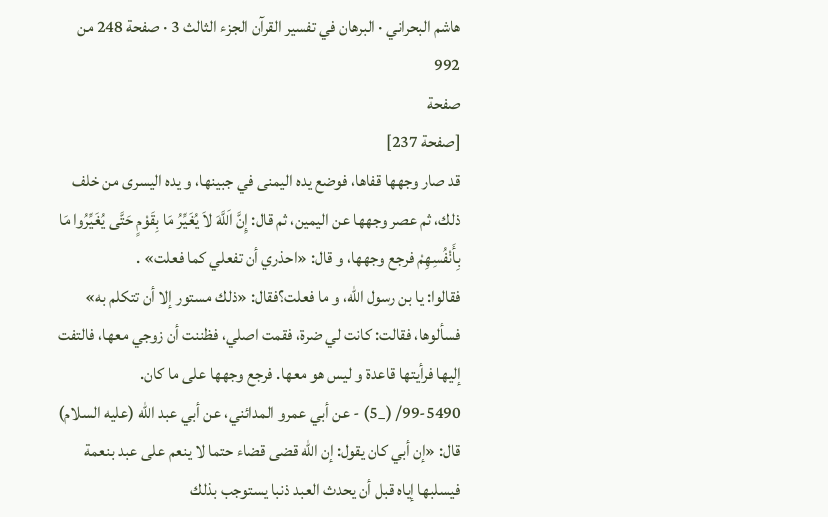هاشم البحراني · البرهان في تفسير القرآن الجزء الثالث 3 · صفحة 248 من 992
صفحة
[صفحة 237]
قد صار وجهها قفاها، فوضع يده اليمنى في جبينها، و يده اليسرى من خلف ذلك، ثم عصر وجهها عن اليمين، ثم قال: إِنَّ اَللَّهَ لاَ يُغَيِّرُ مَا بِقَوْمٍ حَتَّى يُغَيِّرُوا مَا بِأَنْفُسِهِمْ فرجع وجهها، و قال: «احذري أن تفعلي كما فعلت» .
فقالوا: يا بن رسول الله، و ما فعلت؟فقال: «ذلك مستور إلا أن تتكلم به» فسألوها، فقالت: كانت لي ضرة، فقمت اصلي، فظننت أن زوجي معها، فالتفت إليها فرأيتها قاعدة و ليس هو معها. فرجع وجهها على ما كان.
99-5490/ (_5) - عن أبي عمرو المدائني، عن أبي عبد الله (عليه السلام) قال: «إن أبي كان يقول: إن الله قضى قضاء حتما لا ينعم على عبد بنعمة فيسلبها إياه قبل أن يحدث العبد ذنبا يستوجب بذلك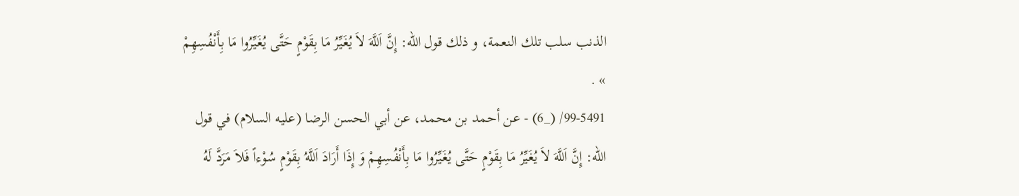الذنب سلب تلك النعمة، و ذلك قول الله: إِنَّ اَللَّهَ لاَ يُغَيِّرُ مَا بِقَوْمٍ حَتَّى يُغَيِّرُوا مَا بِأَنْفُسِهِمْ » .
99-5491/ (_6) - عن أحمد بن محمد، عن أبي الحسن الرضا (عليه السلام) في قول الله: إِنَّ اَللَّهَ لاَ يُغَيِّرُ مَا بِقَوْمٍ حَتَّى يُغَيِّرُوا مَا بِأَنْفُسِهِمْ وَ إِذَا أَرَادَ اَللَّهُ بِقَوْمٍ سُوْءاً فَلاَ مَرَدَّ لَهُ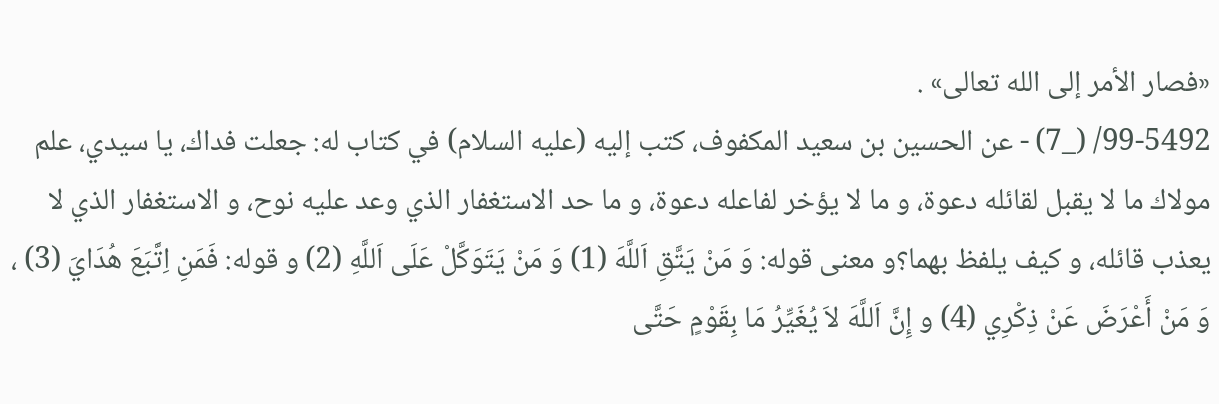«فصار الأمر إلى الله تعالى» .
99-5492/ (_7) - عن الحسين بن سعيد المكفوف، كتب إليه (عليه السلام) في كتاب له: جعلت فداك، يا سيدي، علم مولاك ما لا يقبل لقائله دعوة، و ما لا يؤخر لفاعله دعوة، و ما حد الاستغفار الذي وعد عليه نوح، و الاستغفار الذي لا يعذب قائله، و كيف يلفظ بهما؟و معنى قوله: وَ مَنْ يَتَّقِ اَللَّهَ (1) وَ مَنْ يَتَوَكَّلْ عَلَى اَللَّهِ (2) و قوله: فَمَنِ اِتَّبَعَ هُدَايَ (3) ، وَ مَنْ أَعْرَضَ عَنْ ذِكْرِي (4) و إِنَّ اَللَّهَ لاَ يُغَيِّرُ مَا بِقَوْمٍ حَتَّى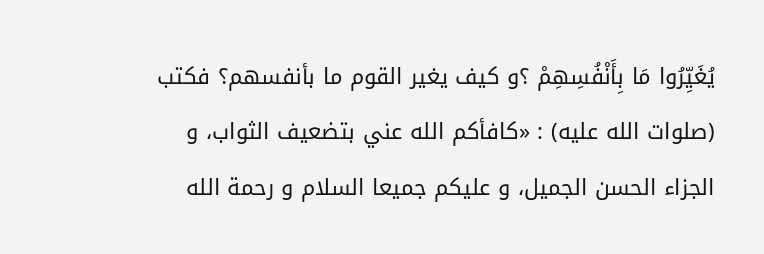يُغَيِّرُوا مَا بِأَنْفُسِهِمْ ؟و كيف يغير القوم ما بأنفسهم؟ فكتب (صلوات الله عليه) : «كافأكم الله عني بتضعيف الثواب، و الجزاء الحسن الجميل، و عليكم جميعا السلام و رحمة الله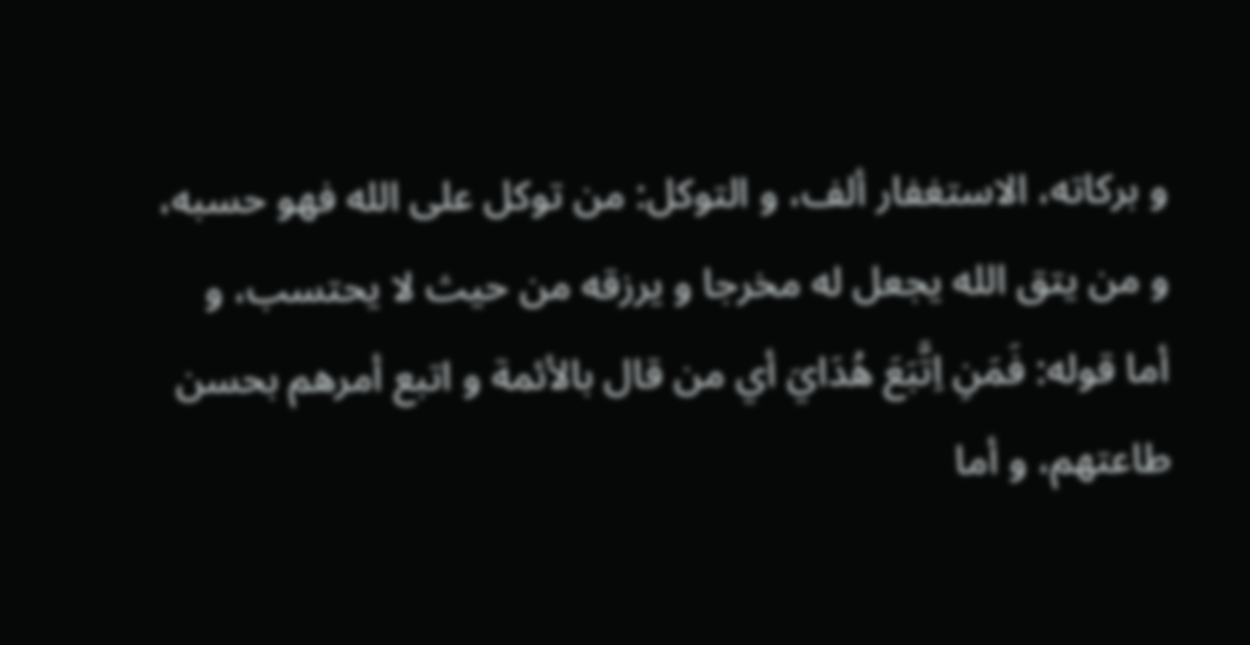و بركاته، الاستغفار ألف، و التوكل: من توكل على الله فهو حسبه، و من يتق الله يجعل له مخرجا و يرزقه من حيث لا يحتسب، و أما قوله: فَمَنِ اِتَّبَعَ هُدَايَ أي من قال بالأئمة و اتبع أمرهم بحسن طاعتهم، و أما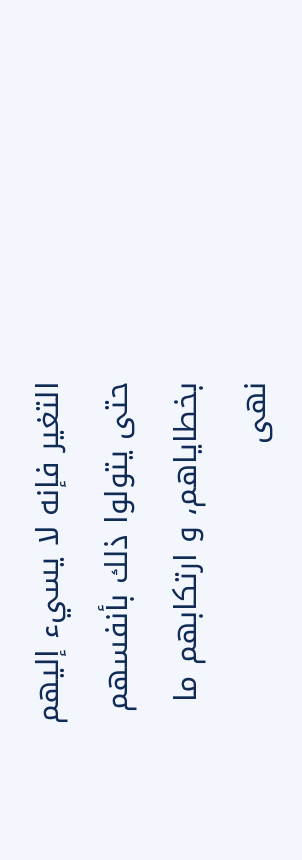التغير فإنه لا يسيء إليهم حتى يتولوا ذلك بأنفسهم بخطاياهم، و ارتكابهم ما نهى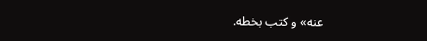عنه» و كتب بخطه.